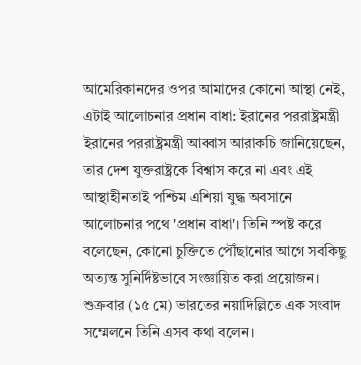আমেরিকানদের ওপর আমাদের কোনো আস্থা নেই, এটাই আলোচনার প্রধান বাধা: ইরানের পররাষ্ট্রমন্ত্রী
ইরানের পররাষ্ট্রমন্ত্রী আব্বাস আরাকচি জানিয়েছেন, তার দেশ যুক্তরাষ্ট্রকে বিশ্বাস করে না এবং এই আস্থাহীনতাই পশ্চিম এশিয়া যুদ্ধ অবসানে আলোচনার পথে 'প্রধান বাধা'। তিনি স্পষ্ট করে বলেছেন, কোনো চুক্তিতে পৌঁছানোর আগে সবকিছু অত্যন্ত সুনির্দিষ্টভাবে সংজ্ঞায়িত করা প্রয়োজন।
শুক্রবার (১৫ মে) ভারতের নয়াদিল্লিতে এক সংবাদ সম্মেলনে তিনি এসব কথা বলেন।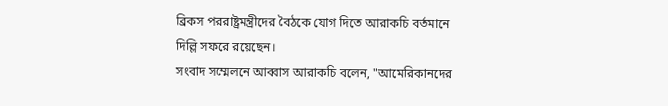ব্রিকস পররাষ্ট্রমন্ত্রীদের বৈঠকে যোগ দিতে আরাকচি বর্তমানে দিল্লি সফরে রয়েছেন।
সংবাদ সম্মেলনে আব্বাস আরাকচি বলেন, "আমেরিকানদের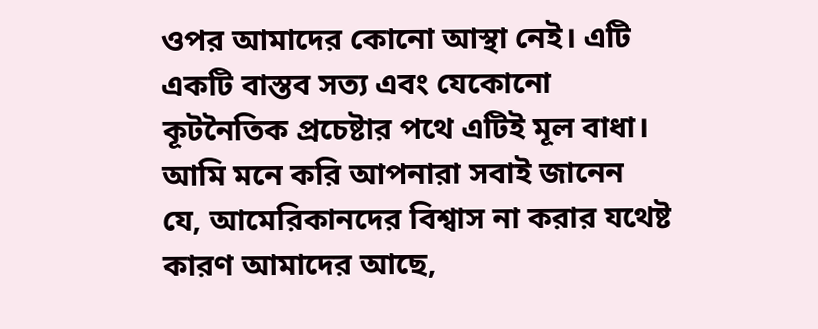ওপর আমাদের কোনো আস্থা নেই। এটি একটি বাস্তব সত্য এবং যেকোনো কূটনৈতিক প্রচেষ্টার পথে এটিই মূল বাধা। আমি মনে করি আপনারা সবাই জানেন যে, আমেরিকানদের বিশ্বাস না করার যথেষ্ট কারণ আমাদের আছে,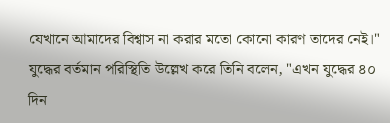যেখানে আমাদের বিশ্বাস না করার মতো কোনো কারণ তাদের নেই।"
যুদ্ধের বর্তমান পরিস্থিতি উল্লেখ করে তিনি বলেন, "এখন যুদ্ধের ৪০ দিন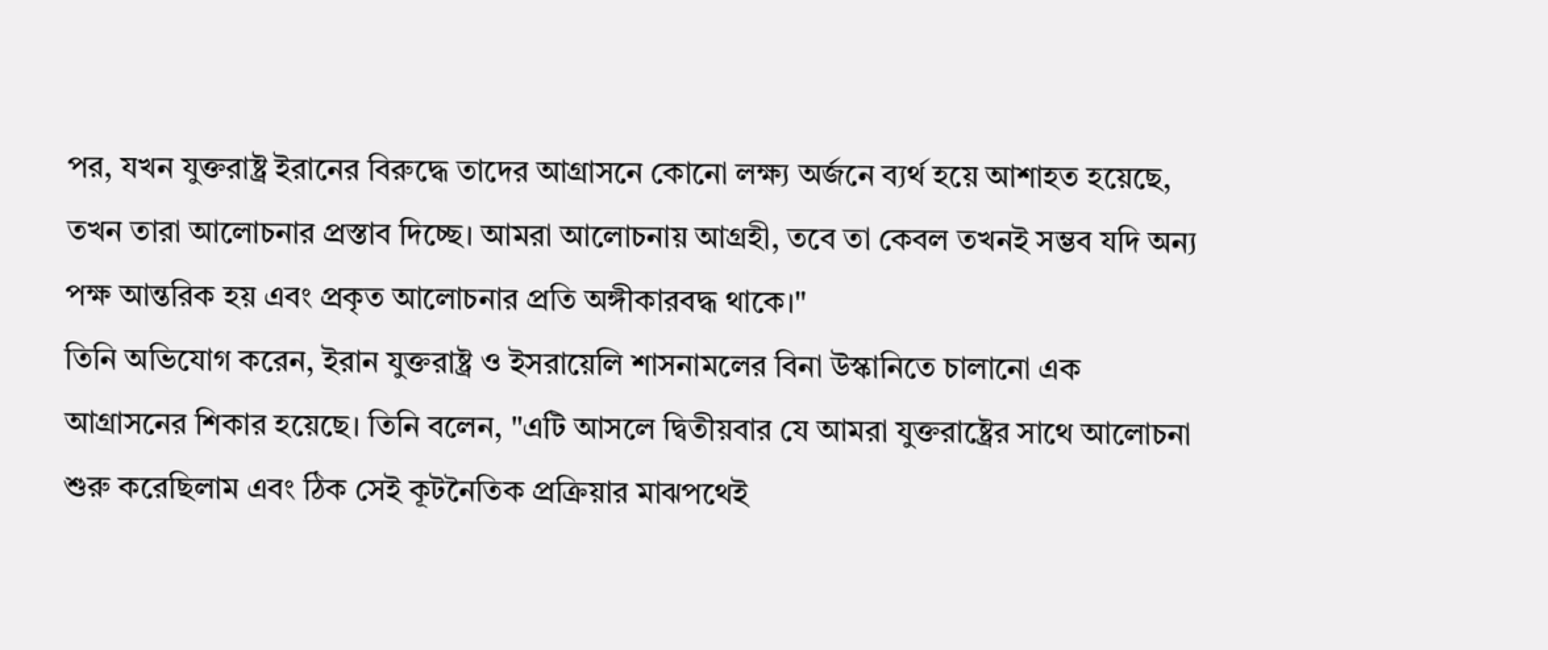পর, যখন যুক্তরাষ্ট্র ইরানের বিরুদ্ধে তাদের আগ্রাসনে কোনো লক্ষ্য অর্জনে ব্যর্থ হয়ে আশাহত হয়েছে, তখন তারা আলোচনার প্রস্তাব দিচ্ছে। আমরা আলোচনায় আগ্রহী, তবে তা কেবল তখনই সম্ভব যদি অন্য পক্ষ আন্তরিক হয় এবং প্রকৃত আলোচনার প্রতি অঙ্গীকারবদ্ধ থাকে।"
তিনি অভিযোগ করেন, ইরান যুক্তরাষ্ট্র ও ইসরায়েলি শাসনামলের বিনা উস্কানিতে চালানো এক আগ্রাসনের শিকার হয়েছে। তিনি বলেন, "এটি আসলে দ্বিতীয়বার যে আমরা যুক্তরাষ্ট্রের সাথে আলোচনা শুরু করেছিলাম এবং ঠিক সেই কূটনৈতিক প্রক্রিয়ার মাঝপথেই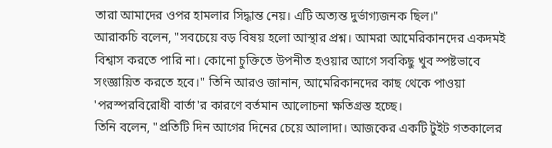তারা আমাদের ওপর হামলার সিদ্ধান্ত নেয়। এটি অত্যন্ত দুর্ভাগ্যজনক ছিল।"
আরাকচি বলেন, "সবচেয়ে বড় বিষয় হলো আস্থার প্রশ্ন। আমরা আমেরিকানদের একদমই বিশ্বাস করতে পারি না। কোনো চুক্তিতে উপনীত হওয়ার আগে সবকিছু খুব স্পষ্টভাবে সংজ্ঞায়িত করতে হবে।" তিনি আরও জানান, আমেরিকানদের কাছ থেকে পাওয়া 'পরস্পরবিরোধী বার্তা'র কারণে বর্তমান আলোচনা ক্ষতিগ্রস্ত হচ্ছে।
তিনি বলেন, "প্রতিটি দিন আগের দিনের চেয়ে আলাদা। আজকের একটি টুইট গতকালের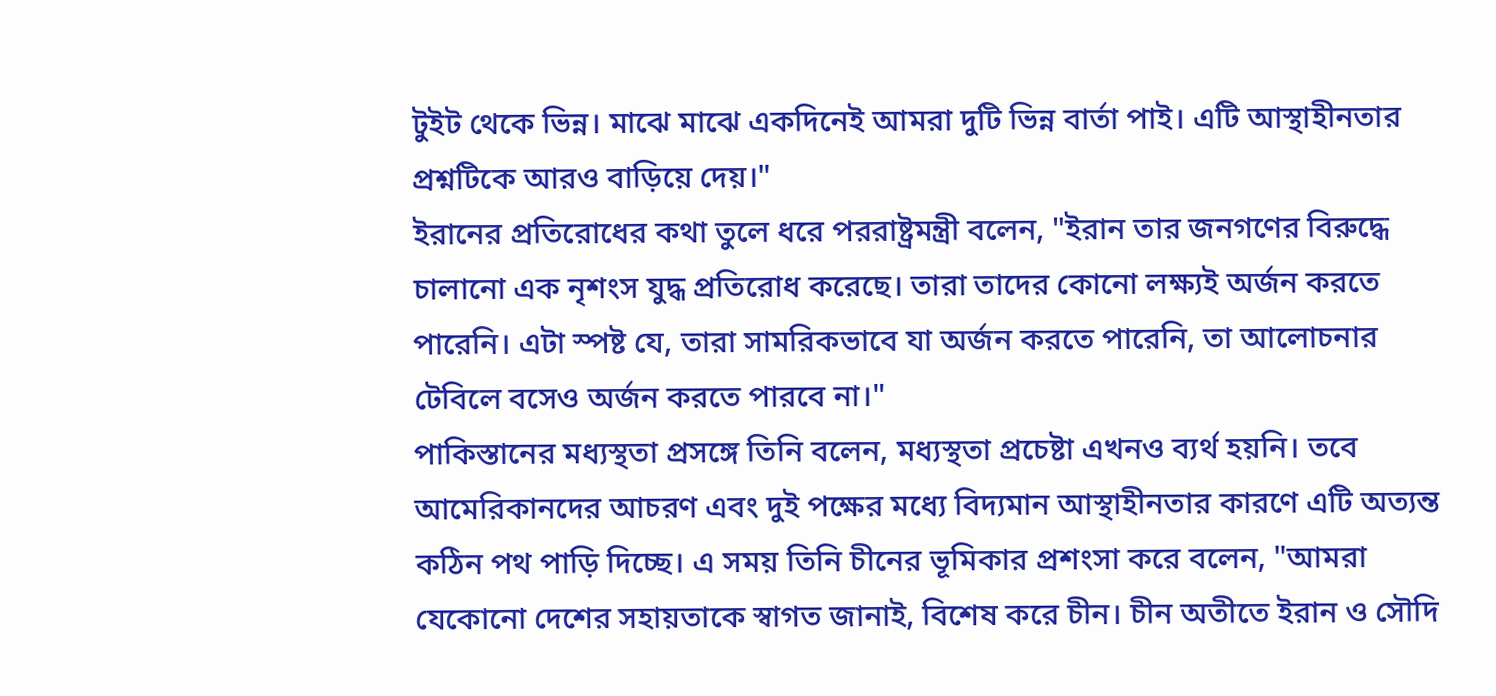টুইট থেকে ভিন্ন। মাঝে মাঝে একদিনেই আমরা দুটি ভিন্ন বার্তা পাই। এটি আস্থাহীনতার প্রশ্নটিকে আরও বাড়িয়ে দেয়।"
ইরানের প্রতিরোধের কথা তুলে ধরে পররাষ্ট্রমন্ত্রী বলেন, "ইরান তার জনগণের বিরুদ্ধে চালানো এক নৃশংস যুদ্ধ প্রতিরোধ করেছে। তারা তাদের কোনো লক্ষ্যই অর্জন করতে পারেনি। এটা স্পষ্ট যে, তারা সামরিকভাবে যা অর্জন করতে পারেনি, তা আলোচনার টেবিলে বসেও অর্জন করতে পারবে না।"
পাকিস্তানের মধ্যস্থতা প্রসঙ্গে তিনি বলেন, মধ্যস্থতা প্রচেষ্টা এখনও ব্যর্থ হয়নি। তবে আমেরিকানদের আচরণ এবং দুই পক্ষের মধ্যে বিদ্যমান আস্থাহীনতার কারণে এটি অত্যন্ত কঠিন পথ পাড়ি দিচ্ছে। এ সময় তিনি চীনের ভূমিকার প্রশংসা করে বলেন, "আমরা যেকোনো দেশের সহায়তাকে স্বাগত জানাই, বিশেষ করে চীন। চীন অতীতে ইরান ও সৌদি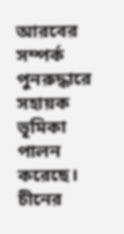আরবের সম্পর্ক পুনরুদ্ধারে সহায়ক ভূমিকা পালন করেছে। চীনের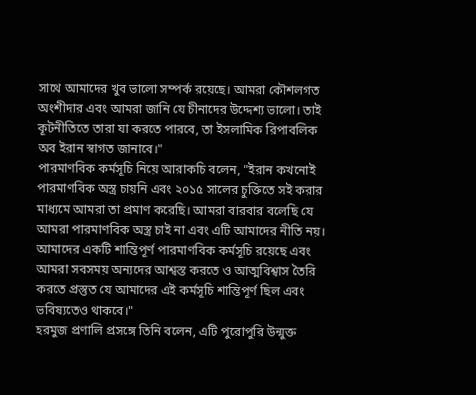সাথে আমাদের খুব ভালো সম্পর্ক রয়েছে। আমরা কৌশলগত অংশীদার এবং আমরা জানি যে চীনাদের উদ্দেশ্য ভালো। তাই কূটনীতিতে তারা যা করতে পারবে, তা ইসলামিক রিপাবলিক অব ইরান স্বাগত জানাবে।"
পারমাণবিক কর্মসূচি নিয়ে আরাকচি বলেন, "ইরান কখনোই পারমাণবিক অস্ত্র চায়নি এবং ২০১৫ সালের চুক্তিতে সই করার মাধ্যমে আমরা তা প্রমাণ করেছি। আমরা বারবার বলেছি যে আমরা পারমাণবিক অস্ত্র চাই না এবং এটি আমাদের নীতি নয়। আমাদের একটি শান্তিপূর্ণ পারমাণবিক কর্মসূচি রয়েছে এবং আমরা সবসময় অন্যদের আশ্বস্ত করতে ও আত্মবিশ্বাস তৈরি করতে প্রস্তুত যে আমাদের এই কর্মসূচি শান্তিপূর্ণ ছিল এবং ভবিষ্যতেও থাকবে।"
হরমুজ প্রণালি প্রসঙ্গে তিনি বলেন, এটি পুরোপুরি উন্মুক্ত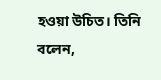হওয়া উচিত। তিনি বলেন,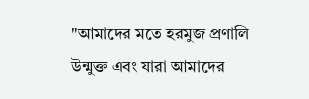"আমাদের মতে হরমুজ প্রণালি উন্মুক্ত এবং যারা আমাদের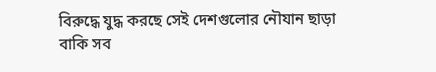বিরুদ্ধে যুদ্ধ করছে সেই দেশগুলোর নৌযান ছাড়া বাকি সব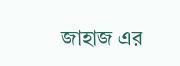জাহাজ এর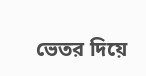ভেতর দিয়ে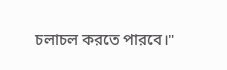চলাচল করতে পারবে।"